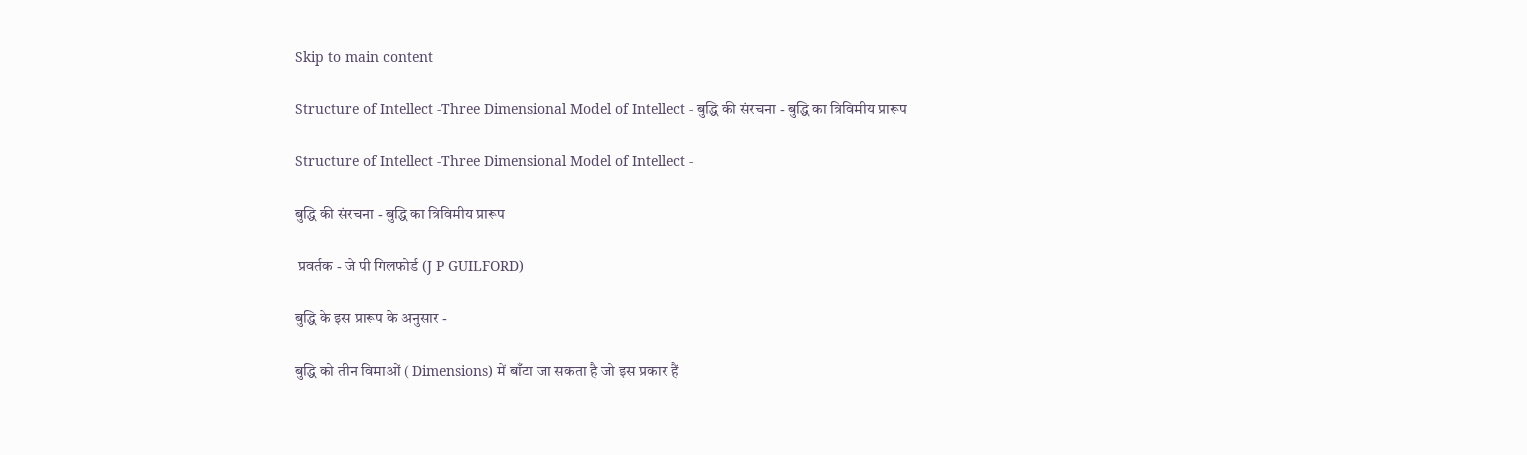Skip to main content

Structure of Intellect -Three Dimensional Model of Intellect - बुद्धि की संरचना - बुद्धि का त्रिविमीय प्रारूप

Structure of Intellect -Three Dimensional Model of Intellect -

बुद्धि की संरचना - बुद्धि का त्रिविमीय प्रारूप

 प्रवर्तक - जे पी गिलफोर्ड (J P GUILFORD)

बुद्धि के इस प्रारूप के अनुसार -

बुद्धि को तीन विमाओं ( Dimensions) में बाँटा जा सकता है जो इस प्रकार हैं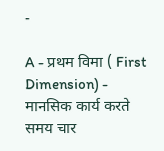-

A - प्रथम विमा ( First Dimension) - मानसिक कार्य करते समय चार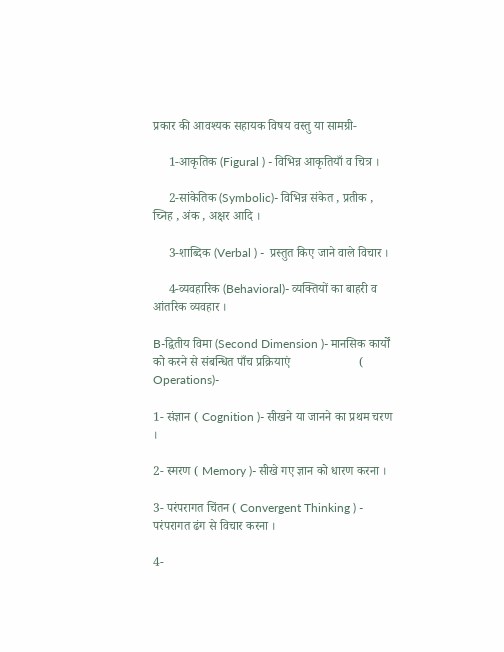प्रकार की आवश्यक सहायक विषय वस्तु या सामग्री-

     1-आकृतिक (Figural ) - विभिन्न आकृतियाँ व चित्र ।

     2-सांकेतिक (Symbolic)- विभिन्न संकेत , प्रतीक , च्निह , अंक , अक्षर आदि ।

     3-शाब्दिक (Verbal ) -  प्रस्तुत किए जाने वाले विचार ।

     4-व्यवहारिक (Behavioral)- व्यक्तियों का बाहरी व आंतरिक व्यवहार ।

B-द्वितीय विमा (Second Dimension )- मानसिक कार्यों को करने से संबन्धित पाँच प्रक्रियाएं                      ( Operations)-

1- संज्ञान ( Cognition )- सीखने या जानने का प्रथम चरण ।

2- स्मरण ( Memory )- सीखे गए ज्ञान को धारण करना ।

3- परंपरागत चिंतन ( Convergent Thinking ) - परंपरागत ढंग से विचार करना ।

4-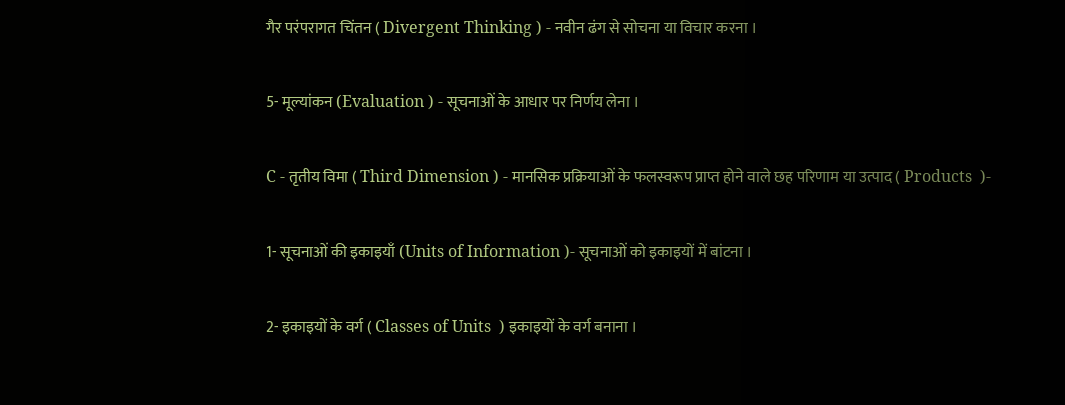गैर परंपरागत चिंतन ( Divergent Thinking ) - नवीन ढंग से सोचना या विचार करना ।

5- मूल्यांकन (Evaluation ) - सूचनाओं के आधार पर निर्णय लेना ।

C - तृतीय विमा ( Third Dimension ) - मानसिक प्रक्रियाओं के फलस्वरूप प्राप्त होने वाले छह परिणाम या उत्पाद ( Products  )-

1- सूचनाओं की इकाइयाँ (Units of Information )- सूचनाओं को इकाइयों में बांटना ।

2- इकाइयों के वर्ग ( Classes of Units  ) इकाइयों के वर्ग बनाना ।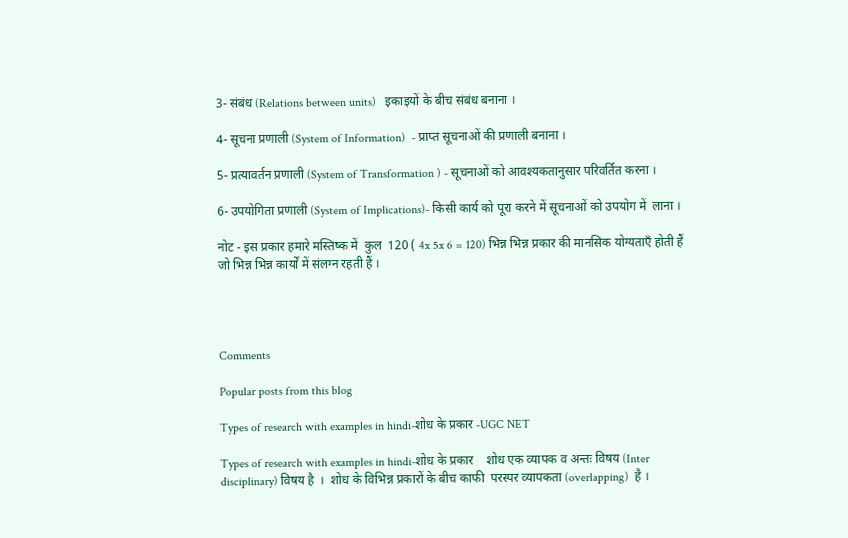3- संबंध (Relations between units)   इकाइयों के बीच संबंध बनाना ।

4- सूचना प्रणाली (System of Information)  - प्राप्त सूचनाओं की प्रणाली बनाना ।

5- प्रत्यावर्तन प्रणाली (System of Transformation ) - सूचनाओं को आवश्यकतानुसार परिवर्तित करना ।

6- उपयोगिता प्रणाली (System of Implications)- किसी कार्य को पूरा करने में सूचनाओं को उपयोग में  लाना ।

नोट - इस प्रकार हमारे मस्तिष्क में  कुल  120 ( 4x 5x 6 = 120) भिन्न भिन्न प्रकार की मानसिक योग्यताएँ होती हैं जो भिन्न भिन्न कार्यों में संलग्न रहती हैं ।




Comments

Popular posts from this blog

Types of research with examples in hindi-शोध के प्रकार -UGC NET

Types of research with examples in hindi-शोध के प्रकार    शोध एक व्यापक व अन्तः विषय (Inter disciplinary) विषय है  ।  शोध के विभिन्न प्रकारों के बीच काफी  परस्पर व्यापकता (overlapping)  है ।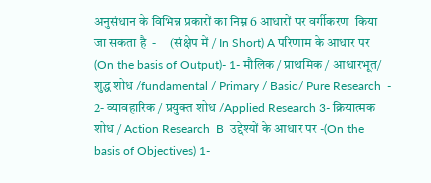अनुसंधान के विभिन्न प्रकारों का निम्न 6 आधारों पर वर्गीकरण  किया जा सकता है  -     (संक्षेप में / In Short) A परिणाम के आधार पर (On the basis of Output)- 1- मौलिक / प्राथमिक / आधारभूत/ शुद्ध शोध /fundamental / Primary / Basic/ Pure Research  - 2- व्यावहारिक / प्रयुक्त शोध /Applied Research 3- क्रियात्मक शोध / Action Research  B  उद्देश्यों के आधार पर -(On the basis of Objectives) 1-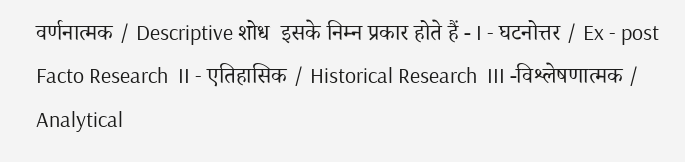वर्णनात्मक / Descriptive शोध  इसके निम्न प्रकार होते हैं - I - घटनोत्तर / Ex - post Facto Research  II - एतिहासिक / Historical Research  III -विश्लेषणात्मक / Analytical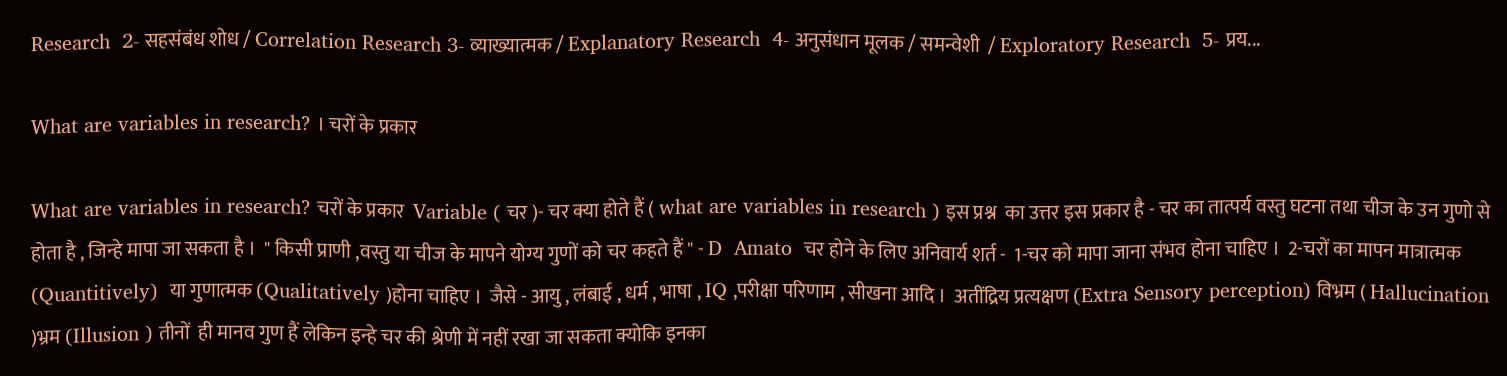Research  2- सहसंबंध शोध / Correlation Research 3- व्याख्यात्मक / Explanatory Research  4- अनुसंधान मूलक / समन्वेशी  / Exploratory Research  5- प्रय...

What are variables in research? । चरों के प्रकार

What are variables in research? चरों के प्रकार  Variable ( चर )- चर क्या होते हैं ( what are variables in research ) इस प्रश्न  का उत्तर इस प्रकार है - चर का तात्पर्य वस्तु घटना तथा चीज के उन गुणो से होता है , जिन्हे मापा जा सकता है ।  " किसी प्राणी ,वस्तु या चीज के मापने योग्य गुणों को चर कहते हैं " - D  Amato  चर होने के लिए अनिवार्य शर्त -  1-चर को मापा जाना संभव होना चाहिए ।  2-चरों का मापन मात्रात्मक (Quantitively)  या गुणात्मक (Qualitatively )होना चाहिए ।  जैसे - आयु , लंबाई , धर्म , भाषा , IQ ,परीक्षा परिणाम , सीखना आदि ।  अतींद्रिय प्रत्यक्षण (Extra Sensory perception) विभ्रम ( Hallucination )भ्रम (Illusion ) तीनों  ही मानव गुण हैं लेकिन इन्हे चर की श्रेणी में नहीं रखा जा सकता क्योकि इनका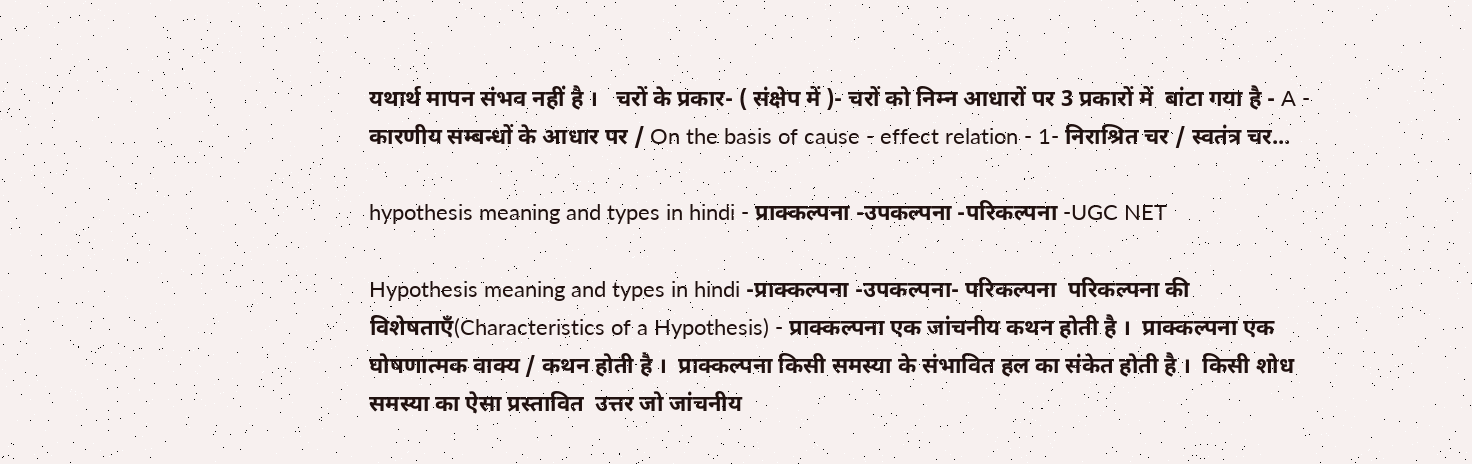यथार्थ मापन संभव नहीं है ।   चरों के प्रकार- ( संक्षेप में )- चरों को निम्न आधारों पर 3 प्रकारों में  बांटा गया है - A - कारणीय सम्बन्धों के आधार पर / On the basis of cause - effect relation - 1- निराश्रित चर / स्वतंत्र चर...

hypothesis meaning and types in hindi - प्राक्कल्पना -उपकल्पना -परिकल्पना -UGC NET

Hypothesis meaning and types in hindi -प्राक्कल्पना -उपकल्पना- परिकल्पना  परिकल्पना की विशेषताएँ(Characteristics of a Hypothesis) - प्राक्कल्पना एक जांचनीय कथन होती है ।  प्राक्कल्पना एक  घोषणात्मक वाक्य / कथन होती है ।  प्राक्कल्पना किसी समस्या के संभावित हल का संकेत होती है ।  किसी शोध समस्या का ऐसा प्रस्तावित  उत्तर जो जांचनीय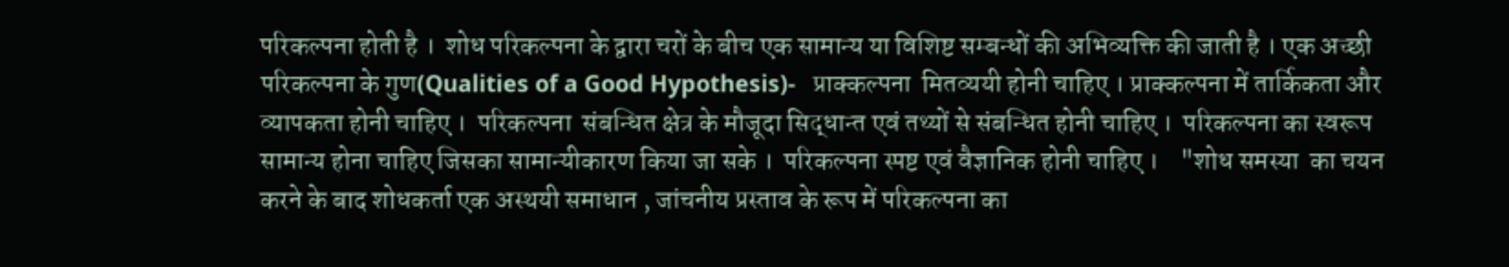परिकल्पना होती है ।  शोध परिकल्पना के द्वारा चरों के बीच एक सामान्य या विशिष्ट सम्बन्धों की अभिव्यक्ति की जाती है । एक अच्छी परिकल्पना के गुण(Qualities of a Good Hypothesis)-   प्राक्कल्पना  मितव्ययी होनी चाहिए । प्राक्कल्पना में तार्किकता और व्यापकता होनी चाहिए ।  परिकल्पना  संबन्धित क्षेत्र के मौजूदा सिद्धान्त एवं तथ्यों से संबन्धित होनी चाहिए ।  परिकल्पना का स्वरूप सामान्य होना चाहिए जिसका सामान्यीकारण किया जा सके ।  परिकल्पना स्पष्ट एवं वैज्ञानिक होनी चाहिए ।    "शोध समस्या  का चयन करने के बाद शोधकर्ता एक अस्थयी समाधान , जांचनीय प्रस्ताव के रूप में परिकल्पना का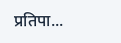प्रतिपा...